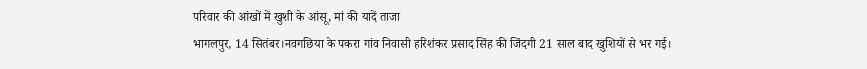परिवार की आंखों में खुशी के आंसू, मां की यादें ताजा
भागलपुर, 14 सितंबर।नवगछिया के पकरा गांव निवासी हरिशंकर प्रसाद सिंह की जिंदगी 21 साल बाद खुशियों से भर गई।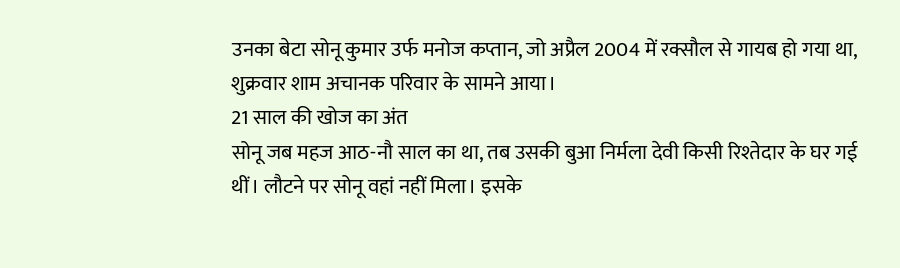उनका बेटा सोनू कुमार उर्फ मनोज कप्तान, जो अप्रैल 2004 में रक्सौल से गायब हो गया था, शुक्रवार शाम अचानक परिवार के सामने आया।
21 साल की खोज का अंत
सोनू जब महज आठ-नौ साल का था, तब उसकी बुआ निर्मला देवी किसी रिश्तेदार के घर गई थीं। लौटने पर सोनू वहां नहीं मिला। इसके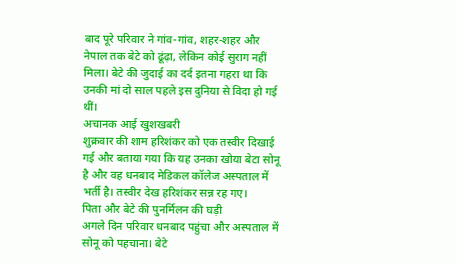बाद पूरे परिवार ने गांव-गांव, शहर-शहर और नेपाल तक बेटे को ढूंढ़ा, लेकिन कोई सुराग नहीं मिला। बेटे की जुदाई का दर्द इतना गहरा था कि उनकी मां दो साल पहले इस दुनिया से विदा हो गई थीं।
अचानक आई खुशखबरी
शुक्रवार की शाम हरिशंकर को एक तस्वीर दिखाई गई और बताया गया कि यह उनका खोया बेटा सोनू है और वह धनबाद मेडिकल कॉलेज अस्पताल में भर्ती है। तस्वीर देख हरिशंकर सन्न रह गए।
पिता और बेटे की पुनर्मिलन की घड़ी
अगले दिन परिवार धनबाद पहुंचा और अस्पताल में सोनू को पहचाना। बेटे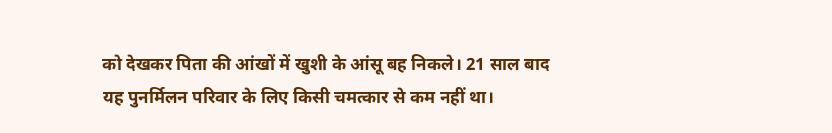को देखकर पिता की आंखों में खुशी के आंसू बह निकले। 21 साल बाद यह पुनर्मिलन परिवार के लिए किसी चमत्कार से कम नहीं था।